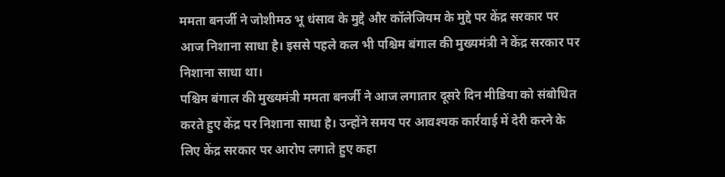ममता बनर्जी ने जोशीमठ भू धंसाव के मुद्दे और कॉलेजियम के मुद्दे पर केंद्र सरकार पर आज निशाना साधा है। इससे पहले कल भी पश्चिम बंगाल की मुख्यमंत्री ने केंद्र सरकार पर निशाना साधा था।
पश्चिम बंगाल की मुख्यमंत्री ममता बनर्जी ने आज लगातार दूसरे दिन मीडिया को संबोधित करते हुए केंद्र पर निशाना साधा है। उन्होंने समय पर आवश्यक कार्रवाई में देरी करने के लिए केंद्र सरकार पर आरोप लगाते हुए कहा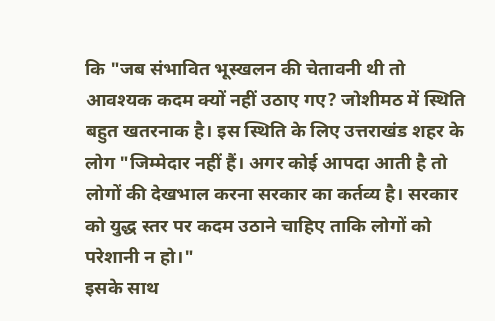कि "जब संभावित भूस्खलन की चेतावनी थी तो आवश्यक कदम क्यों नहीं उठाए गए? जोशीमठ में स्थिति बहुत खतरनाक है। इस स्थिति के लिए उत्तराखंड शहर के लोग "जिम्मेदार नहीं हैं। अगर कोई आपदा आती है तो लोगों की देखभाल करना सरकार का कर्तव्य है। सरकार को युद्ध स्तर पर कदम उठाने चाहिए ताकि लोगों को परेशानी न हो।"
इसके साथ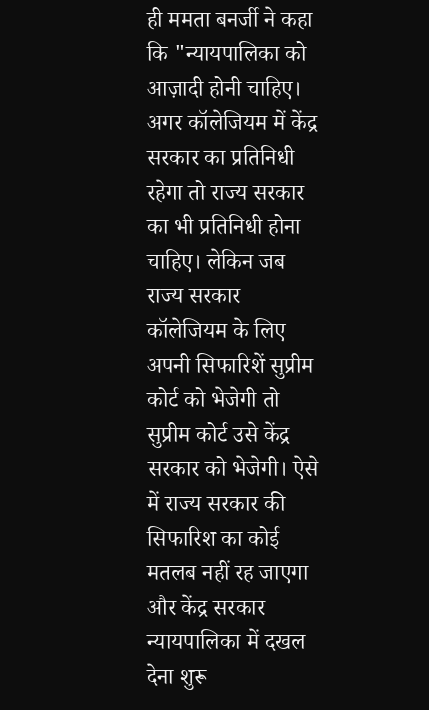ही ममता बनर्जी ने कहा कि "न्यायपालिका को आज़ादी होनी चाहिए। अगर कॉलेजियम में केंद्र सरकार का प्रतिनिधी रहेगा तो राज्य सरकार का भी प्रतिनिधी होना चाहिए। लेकिन जब राज्य सरकार कॉलेजियम के लिए अपनी सिफारिशें सुप्रीम कोर्ट को भेजेगी तो सुप्रीम कोर्ट उसे केंद्र सरकार को भेजेगी। ऐसे में राज्य सरकार की सिफारिश का कोई मतलब नहीं रह जाएगा और केंद्र सरकार न्यायपालिका में दखल देना शुरू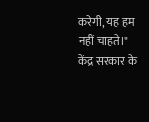करेगी, यह हम नहीं चाहते।"
केंद्र सरकार के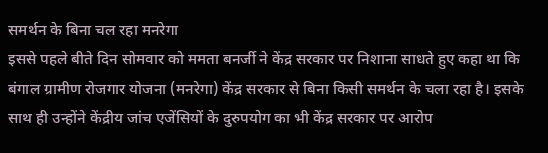समर्थन के बिना चल रहा मनरेगा
इससे पहले बीते दिन सोमवार को ममता बनर्जी ने केंद्र सरकार पर निशाना साधते हुए कहा था कि बंगाल ग्रामीण रोजगार योजना (मनरेगा) केंद्र सरकार से बिना किसी समर्थन के चला रहा है। इसके साथ ही उन्होंने केंद्रीय जांच एजेंसियों के दुरुपयोग का भी केंद्र सरकार पर आरोप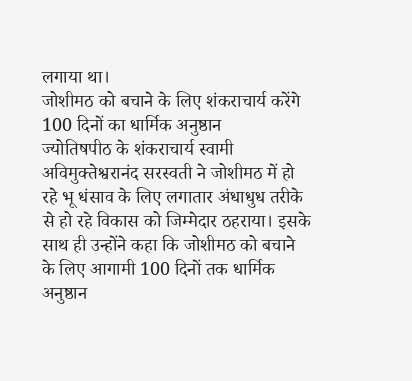लगाया था।
जोशीमठ को बचाने के लिए शंकराचार्य करेंगे 100 दिनों का धार्मिक अनुष्ठान
ज्योतिषपीठ के शंकराचार्य स्वामी अविमुक्तेश्वरानंद सरस्वती ने जोशीमठ में हो रहे भू धंसाव के लिए लगातार अंधाधुध तरीके से हो रहे विकास को जिम्मेदार ठहराया। इसके साथ ही उन्होंने कहा कि जोशीमठ को बचाने के लिए आगामी 100 दिनों तक धार्मिक अनुष्ठान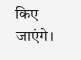किए जाएंगे।